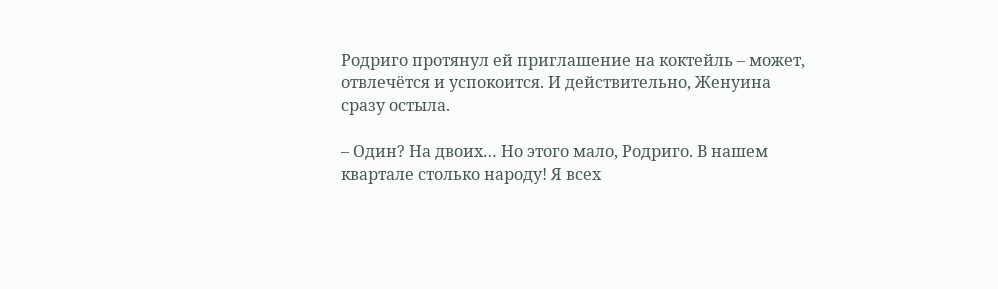Родриго протянул ей приглашение на коктейль – может, отвлечётся и успокоится. И действительно, Женуина сразу остыла.

– Один? На двоих… Но этого мало, Родриго. В нашем квартале столько народу! Я всех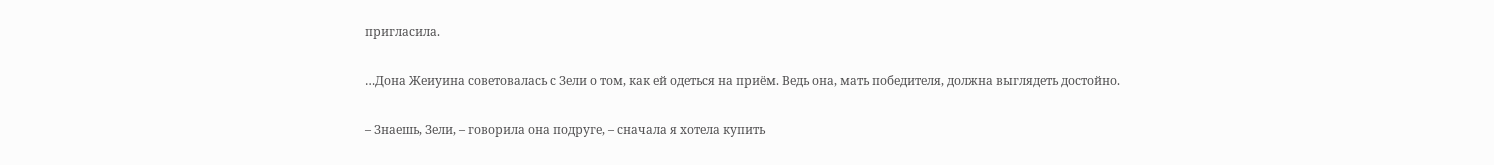пригласила.

…Дона Жеиуина советовалась с Зели о том, как ей одеться на приём. Ведь она, мать победителя, должна выглядеть достойно.

– Знаешь, Зели, – говорила она подруге, – сначала я хотела купить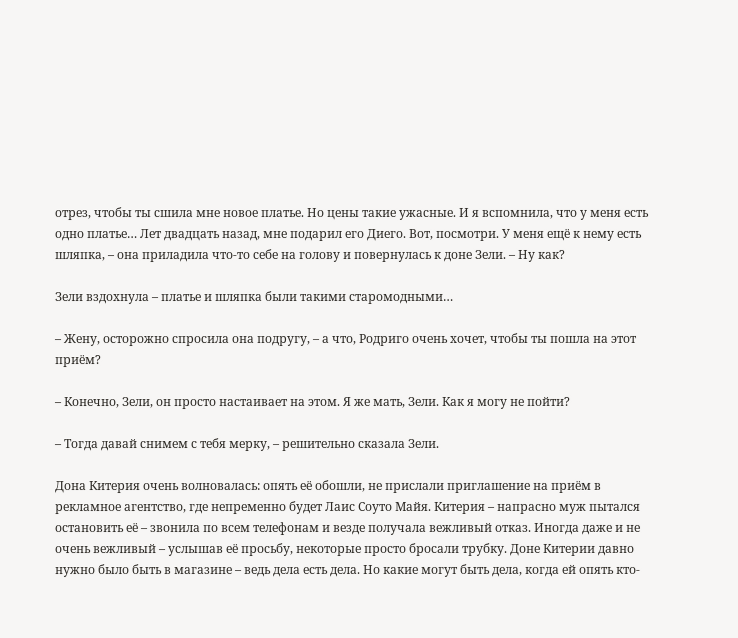отрез, чтобы ты сшила мне новое платье. Но цены такие ужасные. И я вспомнила, что у меня есть одно платье… Лет двадцать назад, мне подарил его Диего. Вот, посмотри. У меня ещё к нему есть шляпка, – она приладила что-то себе на голову и повернулась к доне Зели. – Ну как?

Зели вздохнула – платье и шляпка были такими старомодными…

– Жену, осторожно спросила она подругу, – а что, Родриго очень хочет, чтобы ты пошла на этот приём?

– Конечно, Зели, он просто настаивает на этом. Я же мать, Зели. Как я могу не пойти?

– Тогда давай снимем с тебя мерку, – решительно сказала Зели.

Дона Китерия очень волновалась: опять её обошли, не прислали приглашение на приём в рекламное агентство, где непременно будет Лаис Соуто Майя. Китерия – напрасно муж пытался остановить её – звонила по всем телефонам и везде получала вежливый отказ. Иногда даже и не очень вежливый – услышав её просьбу, некоторые просто бросали трубку. Доне Китерии давно нужно было быть в магазине – ведь дела есть дела. Но какие могут быть дела, когда ей опять кто-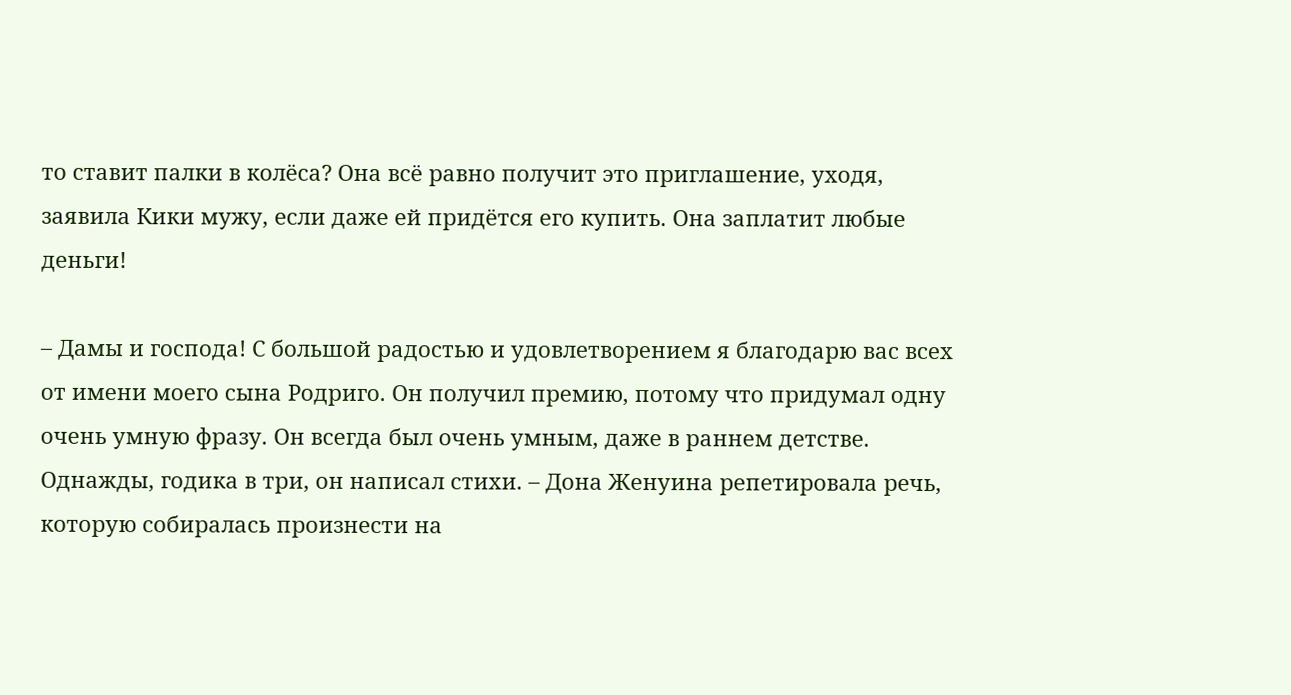то ставит палки в колёса? Она всё равно получит это приглашение, уходя, заявила Кики мужу, если даже ей придётся его купить. Она заплатит любые деньги!

– Дамы и господа! С большой радостью и удовлетворением я благодарю вас всех от имени моего сына Родриго. Он получил премию, потому что придумал одну очень умную фразу. Он всегда был очень умным, даже в раннем детстве. Однажды, годика в три, он написал стихи. – Дона Женуина репетировала речь, которую собиралась произнести на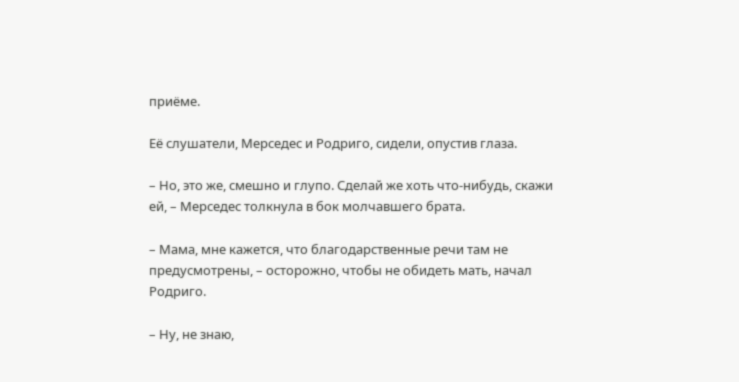приёме.

Её слушатели, Мерседес и Родриго, сидели, опустив глаза.

– Но, это же, смешно и глупо. Сделай же хоть что-нибудь, скажи ей, – Мерседес толкнула в бок молчавшего брата.

– Мама, мне кажется, что благодарственные речи там не предусмотрены, – осторожно, чтобы не обидеть мать, начал Родриго.

– Ну, не знаю,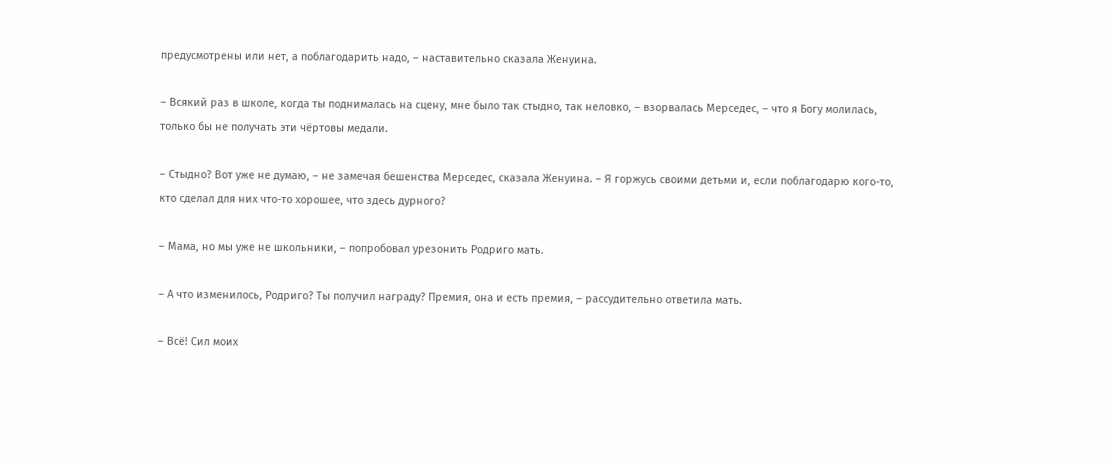предусмотрены или нет, а поблагодарить надо, – наставительно сказала Женуина.

– Всякий раз в школе, когда ты поднималась на сцену, мне было так стыдно, так неловко, – взорвалась Мерседес, – что я Богу молилась, только бы не получать эти чёртовы медали.

– Стыдно? Вот уже не думаю, – не замечая бешенства Мерседес, сказала Женуина. – Я горжусь своими детьми и, если поблагодарю кого-то, кто сделал для них что-то хорошее, что здесь дурного?

– Мама, но мы уже не школьники, – попробовал урезонить Родриго мать.

– А что изменилось, Родриго? Ты получил награду? Премия, она и есть премия, – рассудительно ответила мать.

– Всё! Сил моих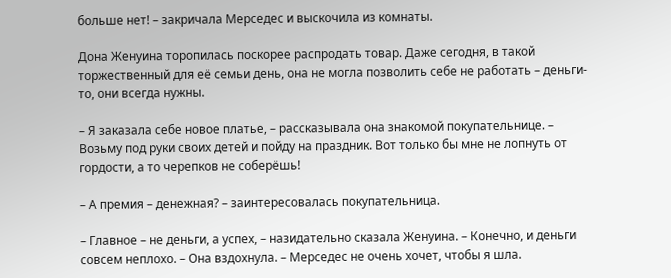больше нет! – закричала Мерседес и выскочила из комнаты.

Дона Женуина торопилась поскорее распродать товар. Даже сегодня, в такой торжественный для её семьи день, она не могла позволить себе не работать – деньги-то, они всегда нужны.

– Я заказала себе новое платье, – рассказывала она знакомой покупательнице. – Возьму под руки своих детей и пойду на праздник. Вот только бы мне не лопнуть от гордости, а то черепков не соберёшь!

– А премия – денежная? – заинтересовалась покупательница.

– Главное – не деньги, а успех, – назидательно сказала Женуина. – Конечно, и деньги совсем неплохо. – Она вздохнула. – Мерседес не очень хочет, чтобы я шла.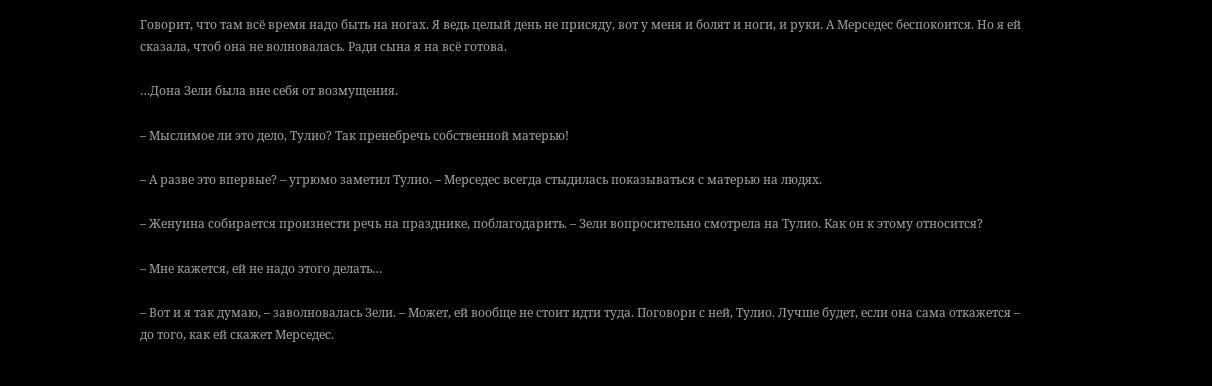Говорит, что там всё время надо быть на ногах. Я ведь целый день не присяду, вот у меня и болят и ноги, и руки. А Мерседес беспокоится. Но я ей сказала, чтоб она не волновалась. Ради сына я на всё готова.

…Дона Зели была вне себя от возмущения.

– Мыслимое ли это дело, Тулио? Так пренебречь собственной матерью!

– А разве это впервые? – угрюмо заметил Тулио. – Мерседес всегда стыдилась показываться с матерью на людях.

– Женуина собирается произнести речь на празднике, поблагодарить. – Зели вопросительно смотрела на Тулио. Как он к этому относится?

– Мне кажется, ей не надо этого делать…

– Вот и я так думаю, – заволновалась Зели. – Может, ей вообще не стоит идти туда. Поговори с ней, Тулио. Лучше будет, если она сама откажется – до того, как ей скажет Мерседес.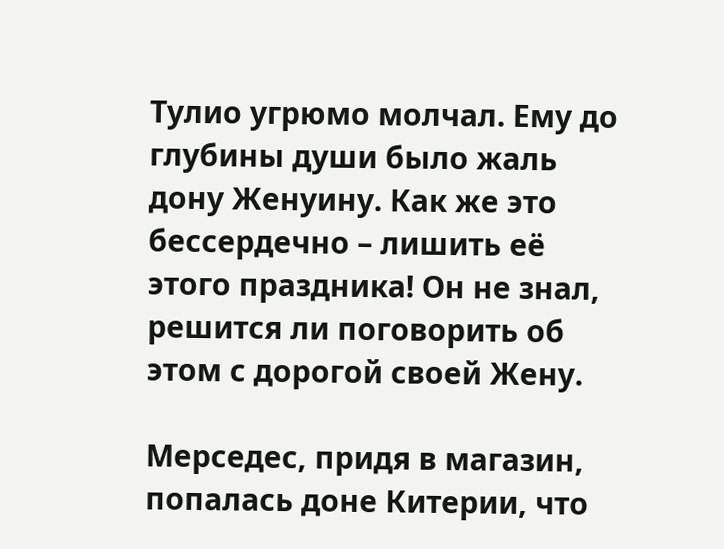Тулио угрюмо молчал. Ему до глубины души было жаль дону Женуину. Как же это бессердечно – лишить её этого праздника! Он не знал, решится ли поговорить об этом с дорогой своей Жену.

Мерседес, придя в магазин, попалась доне Китерии, что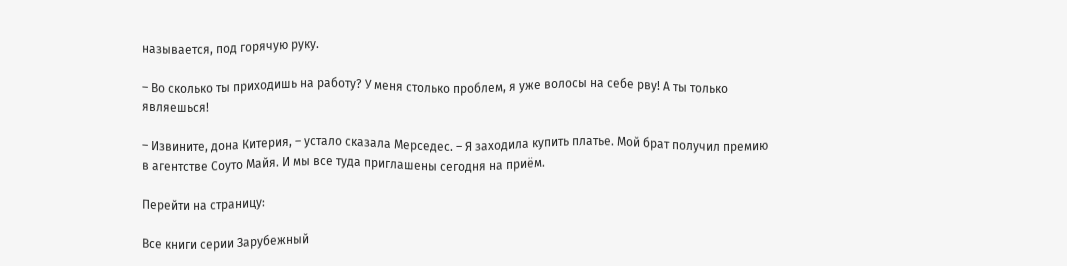называется, под горячую руку.

– Во сколько ты приходишь на работу? У меня столько проблем, я уже волосы на себе рву! А ты только являешься!

– Извините, дона Китерия, – устало сказала Мерседес. – Я заходила купить платье. Мой брат получил премию в агентстве Соуто Майя. И мы все туда приглашены сегодня на приём.

Перейти на страницу:

Все книги серии Зарубежный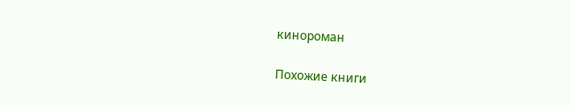кинороман

Похожие книги